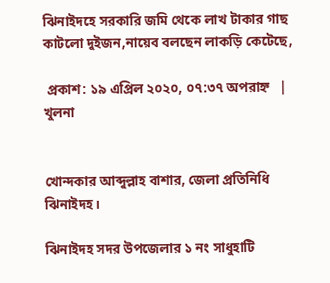ঝিনাইদহে সরকারি জমি থেকে লাখ টাকার গাছ কাটলো দুইজন,নায়েব বলছেন লাকড়ি কেটেছে,

 প্রকাশ: ১৯ এপ্রিল ২০২০, ০৭:৩৭ অপরাহ্ন   |   খুলনা


খোন্দকার আব্দুল্লাহ বাশার, জেলা প্রতিনিধি ঝিনাইদহ।

ঝিনাইদহ সদর উপজেলার ১ নং সাধুহাটি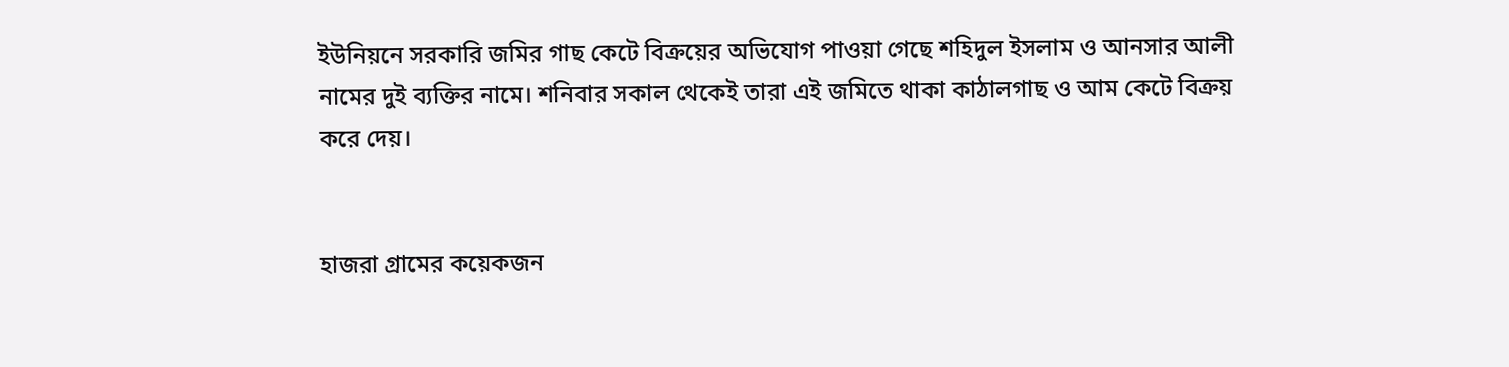ইউনিয়নে সরকারি জমির গাছ কেটে বিক্রয়ের অভিযোগ পাওয়া গেছে শহিদুল ইসলাম ও আনসার আলী নামের দুই ব্যক্তির নামে। শনিবার সকাল থেকেই তারা এই জমিতে থাকা কাঠালগাছ ও আম কেটে বিক্রয় করে দেয়।


হাজরা গ্রামের কয়েকজন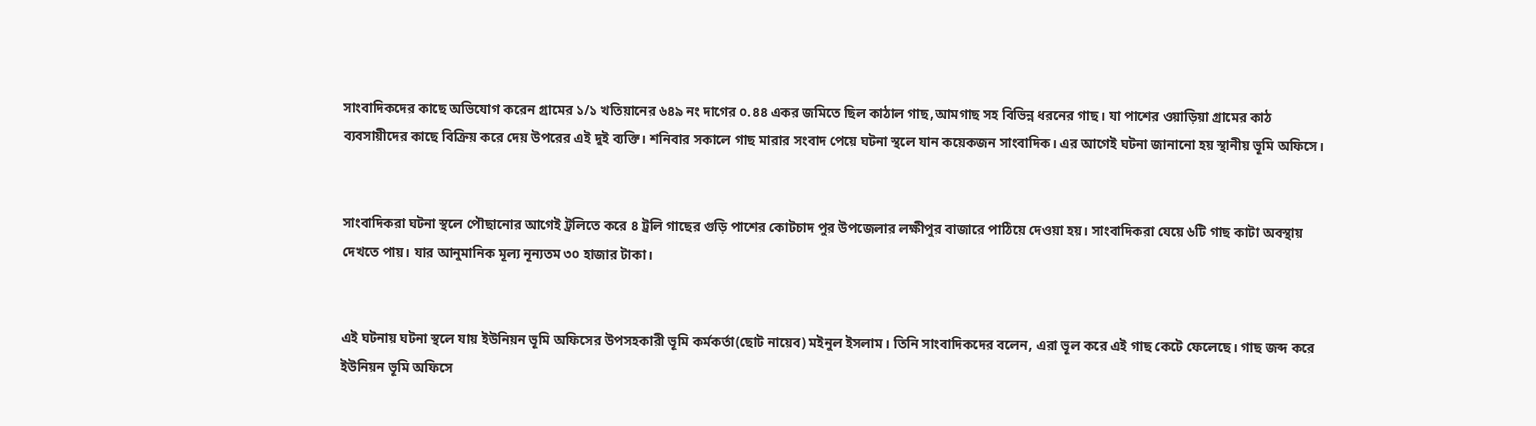সাংবাদিকদের কাছে অভিযোগ করেন গ্রামের ১/১ খতিয়ানের ৬৪৯ নং দাগের ০.৪৪ একর জমিতে ছিল কাঠাল গাছ,আমগাছ সহ বিভিন্ন ধরনের গাছ। যা পাশের ওয়াড়িয়া গ্রামের কাঠ ব্যবসায়ীদের কাছে বিক্রিয় করে দেয় উপরের এই দুই ব্যক্তি। শনিবার সকালে গাছ মারার সংবাদ পেয়ে ঘটনা স্থলে যান কয়েকজন সাংবাদিক। এর আগেই ঘটনা জানানো হয় স্থানীয় ভূমি অফিসে।


সাংবাদিকরা ঘটনা স্থলে পৌছানোর আগেই ট্রলিতে করে ৪ ট্রলি গাছের গুড়ি পাশের কোটচাদ পুর উপজেলার লক্ষীপুর বাজারে পাঠিয়ে দেওয়া হয়। সাংবাদিকরা যেয়ে ৬টি গাছ কাটা অবস্থায় দেখতে পায়। যার আনুমানিক মূল্য নূন্যতম ৩০ হাজার টাকা।


এই ঘটনায় ঘটনা স্থলে যায় ইউনিয়ন ভূমি অফিসের উপসহকারী ভূমি কর্মকর্তা(ছোট নায়েব) মইনুল ইসলাম। তিনি সাংবাদিকদের বলেন, এরা ভূল করে এই গাছ কেটে ফেলেছে। গাছ জব্দ করে ইউনিয়ন ভূমি অফিসে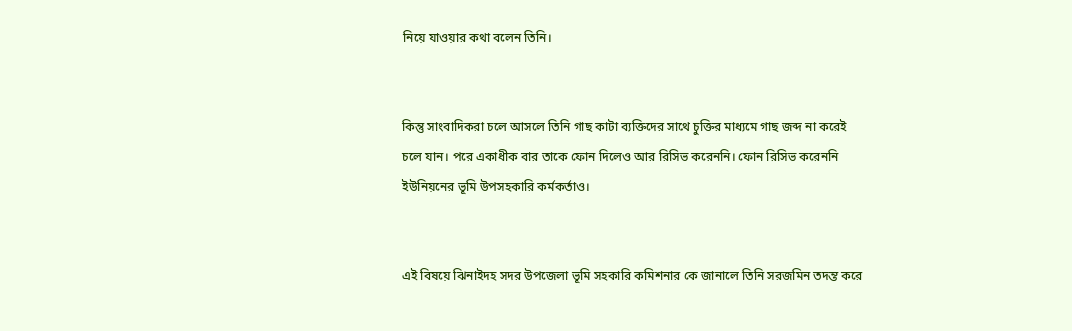নিয়ে যাওয়ার কথা বলেন তিনি।


কিন্তু সাংবাদিকরা চলে আসলে তিনি গাছ কাটা ব্যক্তিদের সাথে চুক্তির মাধ্যমে গাছ জব্দ না করেই চলে যান। পরে একাধীক বার তাকে ফোন দিলেও আর রিসিভ করেননি। ফোন রিসিভ করেননি ইউনিয়নের ভূমি উপসহকারি কর্মকর্তাও।


এই বিষয়ে ঝিনাইদহ সদর উপজেলা ভূমি সহকারি কমিশনার কে জানালে তিনি সরজমিন তদন্ত করে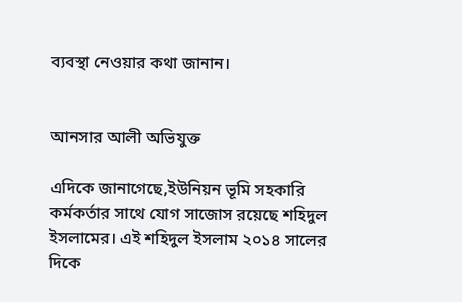ব্যবস্থা নেওয়ার কথা জানান।


আনসার আলী অভিযুক্ত

এদিকে জানাগেছে,ইউনিয়ন ভূমি সহকারি কর্মকর্তার সাথে যোগ সাজোস রয়েছে শহিদুল ইসলামের। এই শহিদুল ইসলাম ২০১৪ সালের দিকে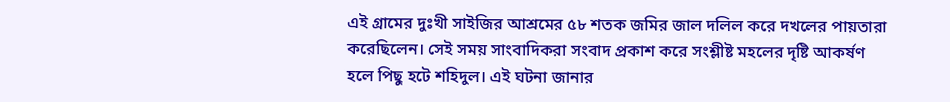এই গ্রামের দুঃখী সাইজির আশ্রমের ৫৮ শতক জমির জাল দলিল করে দখলের পায়তারা করেছিলেন। সেই সময় সাংবাদিকরা সংবাদ প্রকাশ করে সংশ্লীষ্ট মহলের দৃষ্টি আকর্ষণ হলে পিছু হটে শহিদুল। এই ঘটনা জানার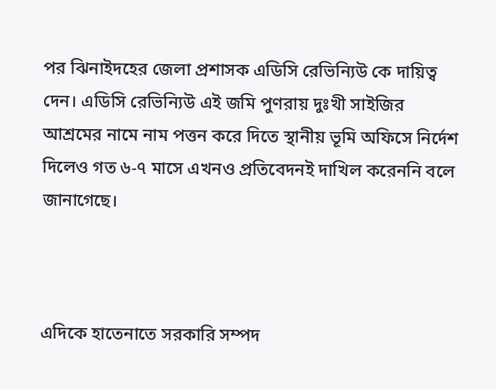পর ঝিনাইদহের জেলা প্রশাসক এডিসি রেভিন্যিউ কে দায়িত্ব দেন। এডিসি রেভিন্যিউ এই জমি পুণরায় দুঃখী সাইজির আশ্রমের নামে নাম পত্তন করে দিতে স্থানীয় ভূমি অফিসে নির্দেশ দিলেও গত ৬-৭ মাসে এখনও প্রতিবেদনই দাখিল করেননি বলে জানাগেছে।



এদিকে হাতেনাতে সরকারি সম্পদ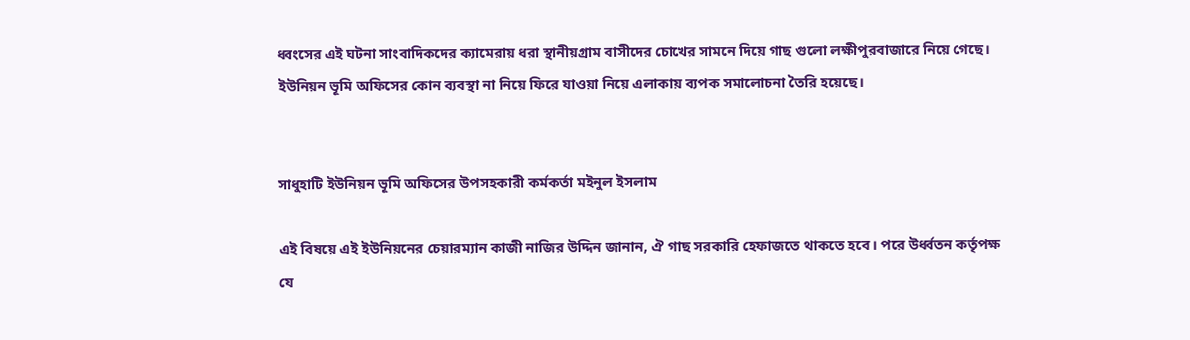ধ্বংসের এই ঘটনা সাংবাদিকদের ক্যামেরায় ধরা স্থানীয়গ্রাম বাসীদের চোখের সামনে দিয়ে গাছ গুলো লক্ষীপুরবাজারে নিয়ে গেছে। ইউনিয়ন ভূমি অফিসের কোন ব্যবস্থা না নিয়ে ফিরে যাওয়া নিয়ে এলাকায় ব্যপক সমালোচনা তৈরি হয়েছে।


সাধুহাটি ইউনিয়ন ভূমি অফিসের উপসহকারী কর্মকর্তা মইনুল ইসলাম

এই বিষয়ে এই ইউনিয়নের চেয়ারম্যান কাজী নাজির উদ্দিন জানান, ঐ গাছ সরকারি হেফাজতে থাকতে হবে। পরে উর্ধ্বতন কর্তৃপক্ষ যে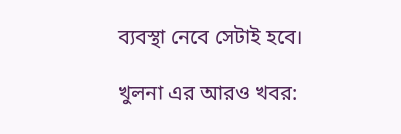ব্যবস্থা নেবে সেটাই হবে।

খুলনা এর আরও খবর: